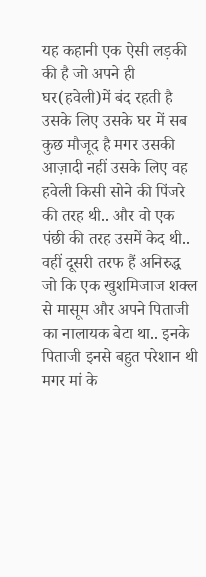यह कहानी एक ऐसी लड़की की है जो अपने ही घर(हवेली)में बंद रहती है उसके लिए उसके घर में सब कुछ मौजूद है मगर उसकी आज़ादी नहीं उसके लिए वह हवेली किसी सोने की पिंजरे की तरह थी.. और वो एक पंछी की तरह उसमें केद थी.. वहीं दूसरी तरफ हैं अनिरुद्ध जो कि एक खुशमिजाज शक्ल से मासूम और अपने पिताजी का नालायक बेटा था.. इनके पिताजी इनसे बहुत परेशान थी मगर मां के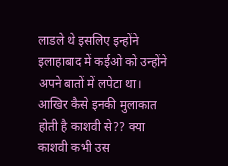लाडले थे इसलिए इन्होंने इलाहाबाद में कईओ को उन्होंने अपने बातों में लपेटा था। आखिर कैसे इनकी मुलाकात होती है काशवी से?? क्या काशवी कभी उस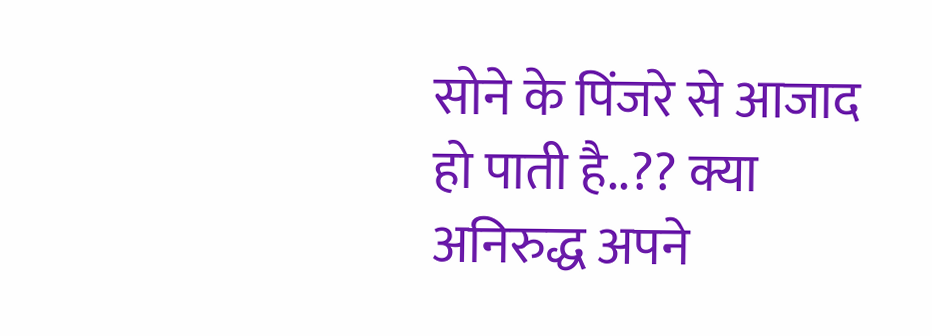सोने के पिंजरे से आजाद हो पाती है..?? क्या अनिरुद्ध अपने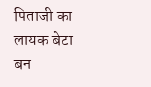पिताजी का लायक बेटा बन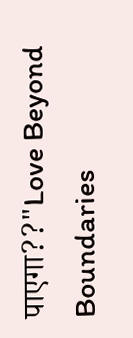पाएगा??"Love Beyond Boundaries